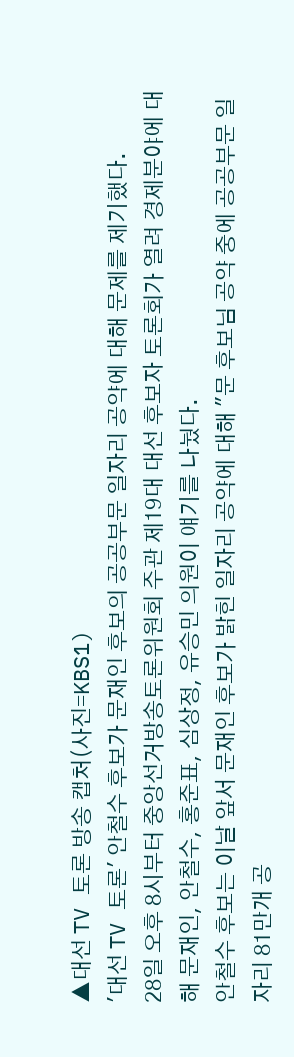▲대선 TV 토론 방송 캡처(사진=KBS1)
'대선 TV 토론' 안철수 후보가 문재인 후보의 공공부문 일자리 공약에 대해 문제를 제기했다.
28일 오후 8시부터 중앙선거방송토론위원회 주관 제19대 대선 후보자 토론회가 열려 경제분야에 대해 문재인, 안철수, 홍준표, 심상정, 유승민 의원이 얘기를 나눴다.
안철수 후보는 이날 앞서 문재인 후보가 밝힌 일자리 공약에 대해 "문 후보님 공약 중에 공공부문 일자리 81만개 공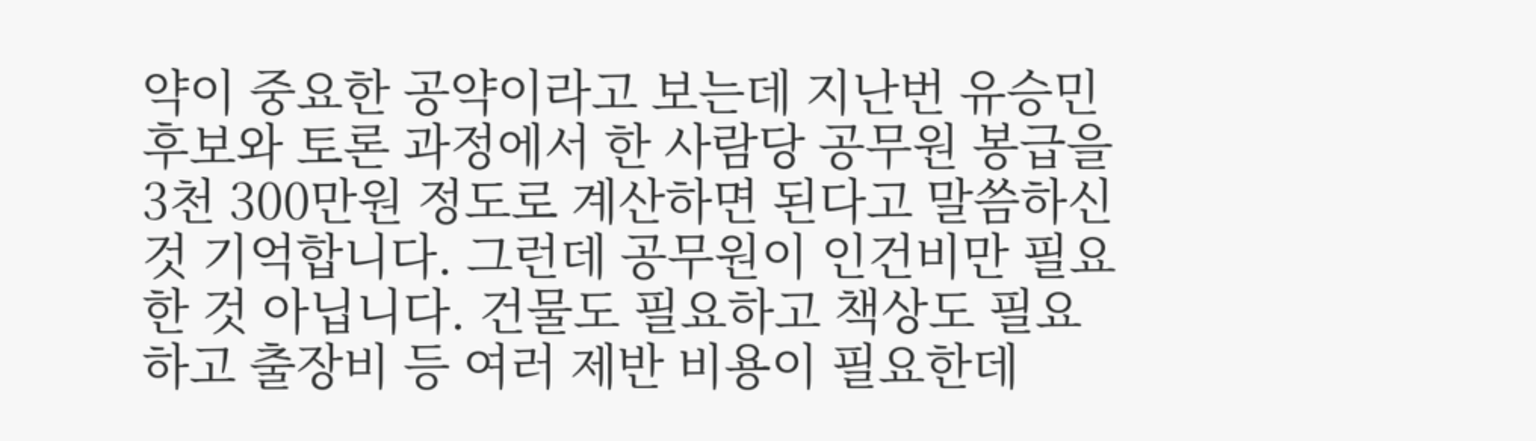약이 중요한 공약이라고 보는데 지난번 유승민 후보와 토론 과정에서 한 사람당 공무원 봉급을 3천 300만원 정도로 계산하면 된다고 말씀하신 것 기억합니다. 그런데 공무원이 인건비만 필요한 것 아닙니다. 건물도 필요하고 책상도 필요하고 출장비 등 여러 제반 비용이 필요한데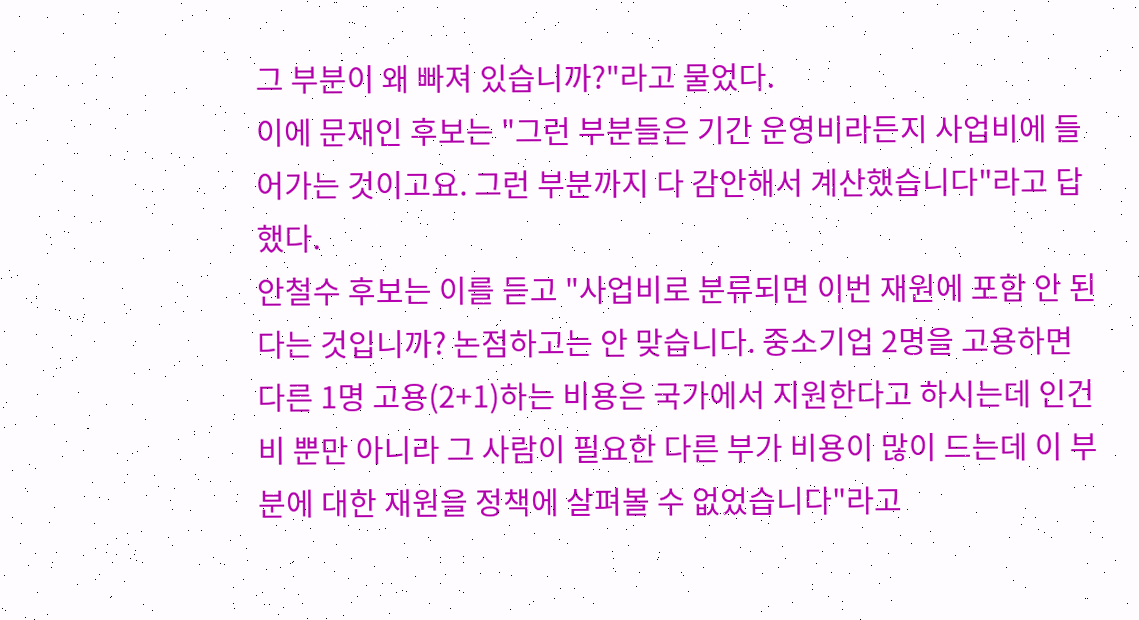그 부분이 왜 빠져 있습니까?"라고 물었다.
이에 문재인 후보는 "그런 부분들은 기간 운영비라든지 사업비에 들어가는 것이고요. 그런 부분까지 다 감안해서 계산했습니다"라고 답했다.
안철수 후보는 이를 듣고 "사업비로 분류되면 이번 재원에 포함 안 된다는 것입니까? 논점하고는 안 맞습니다. 중소기업 2명을 고용하면 다른 1명 고용(2+1)하는 비용은 국가에서 지원한다고 하시는데 인건비 뿐만 아니라 그 사람이 필요한 다른 부가 비용이 많이 드는데 이 부분에 대한 재원을 정책에 살펴볼 수 없었습니다"라고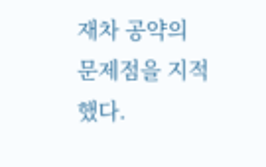재차 공약의 문제점을 지적했다.